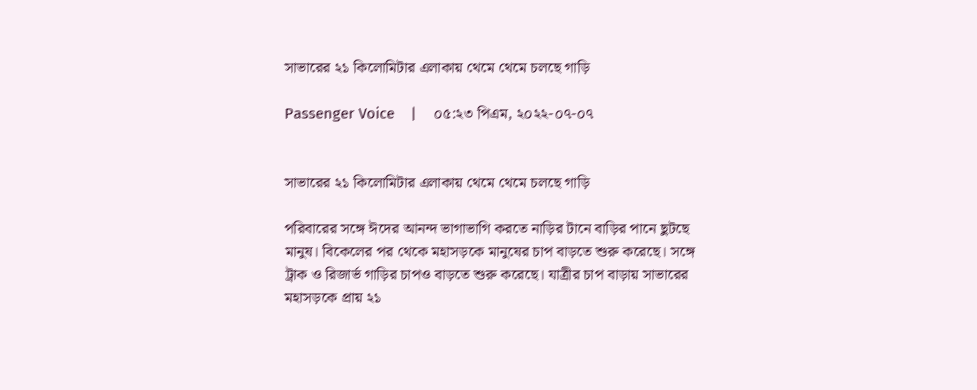সাভারের ২১ কিলোমিটার এলাকায় থেমে থেমে চলছে গাড়ি

Passenger Voice    |    ০৫:২৩ পিএম, ২০২২-০৭-০৭


সাভারের ২১ কিলোমিটার এলাকায় থেমে থেমে চলছে গাড়ি

পরিবারের সঙ্গে ঈদের আনন্দ ভাগাভাগি করতে নাড়ির টানে বাড়ির পানে ছুটছে মানুষ। বিকেলের পর থেকে মহাসড়কে মানুষের চাপ বাড়তে শুরু করেছে। সঙ্গে ট্রাক ও রিজার্ভ গাড়ির চাপও বাড়তে শুরু করেছে। যাত্রীর চাপ বাড়ায় সাভারের মহাসড়কে প্রায় ২১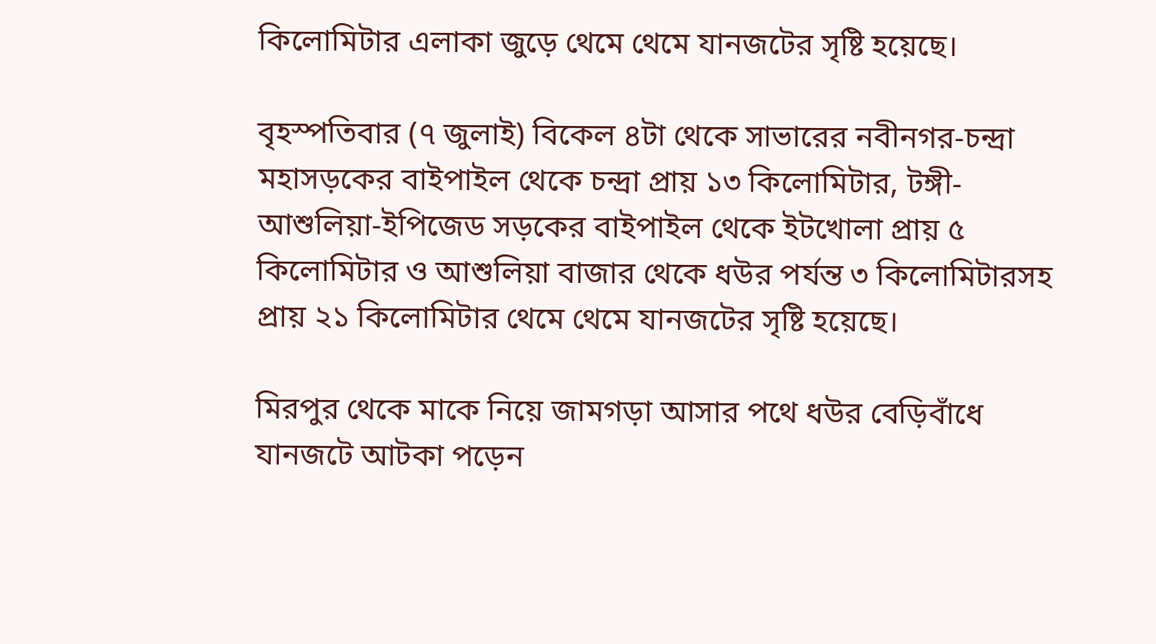কিলোমিটার এলাকা জুড়ে থেমে থেমে যানজটের সৃষ্টি হয়েছে।

বৃহস্পতিবার (৭ জুলাই) বিকেল ৪টা থেকে সাভারের নবীনগর-চন্দ্রা মহাসড়কের বাইপাইল থেকে চন্দ্রা প্রায় ১৩ কিলোমিটার, টঙ্গী-আশুলিয়া-ইপিজেড সড়কের বাইপাইল থেকে ইটখোলা প্রায় ৫ কিলোমিটার ও আশুলিয়া বাজার থেকে ধউর পর্যন্ত ৩ কিলোমিটারসহ প্রায় ২১ কিলোমিটার থেমে থেমে যানজটের সৃষ্টি হয়েছে।

মিরপুর থেকে মাকে নিয়ে জামগড়া আসার পথে ধউর বেড়িবাঁধে যানজটে আটকা পড়েন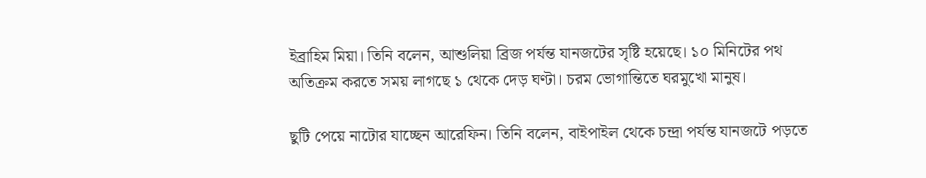ইব্রাহিম মিয়া। তিনি বলেন, আশুলিয়া ব্রিজ পর্যন্ত যানজটের সৃষ্টি হয়েছে। ১০ মিনিটের পথ অতিক্রম করতে সময় লাগছে ১ থেকে দেড় ঘণ্টা। চরম ভোগান্তিতে ঘরমুখো মানুষ।

ছুটি পেয়ে নাটোর যাচ্ছেন আরেফিন। তিনি বলেন, বাইপাইল থেকে চন্দ্রা পর্যন্ত যানজটে পড়তে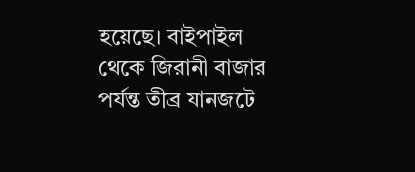হয়েছে। বাইপাইল থেকে জিরানী বাজার পর্যন্ত তীব্র যানজটে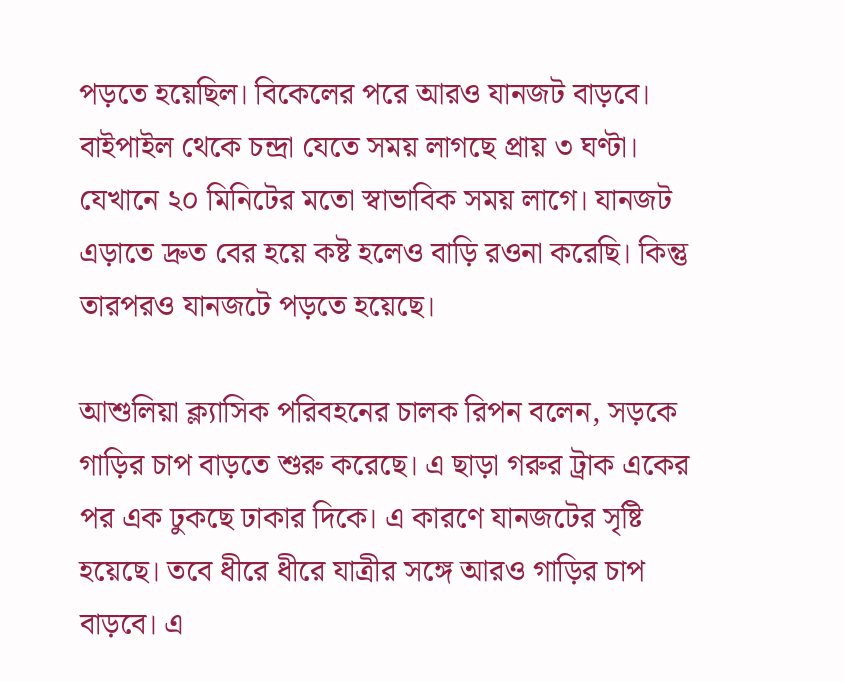পড়তে হয়েছিল। বিকেলের পরে আরও যানজট বাড়বে। বাইপাইল থেকে চন্দ্রা যেতে সময় লাগছে প্রায় ৩ ঘণ্টা। যেখানে ২০ মিনিটের মতো স্বাভাবিক সময় লাগে। যানজট এড়াতে দ্রুত বের হয়ে কষ্ট হলেও বাড়ি রওনা করেছি। কিন্তু তারপরও যানজটে পড়তে হয়েছে।

আশুলিয়া ক্ল্যাসিক পরিবহনের চালক রিপন বলেন, সড়কে গাড়ির চাপ বাড়তে শুরু করেছে। এ ছাড়া গরুর ট্রাক একের পর এক ঢুকছে ঢাকার দিকে। এ কারণে যানজটের সৃষ্টি হয়েছে। তবে ধীরে ধীরে যাত্রীর সঙ্গে আরও গাড়ির চাপ বাড়বে। এ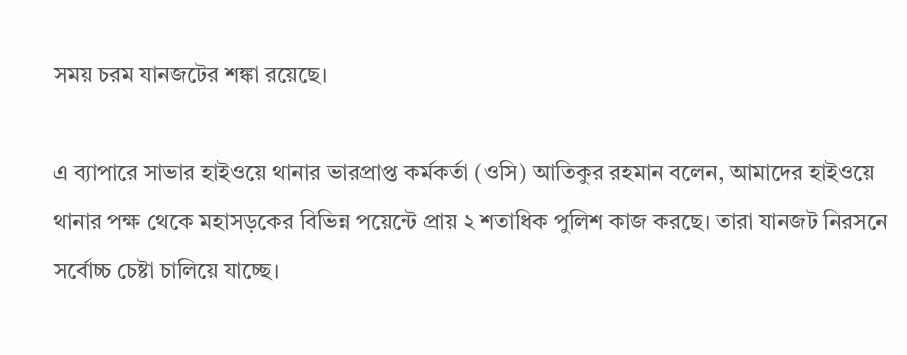সময় চরম যানজটের শঙ্কা রয়েছে।

এ ব্যাপারে সাভার হাইওয়ে থানার ভারপ্রাপ্ত কর্মকর্তা (ওসি) আতিকুর রহমান বলেন, আমাদের হাইওয়ে থানার পক্ষ থেকে মহাসড়কের বিভিন্ন পয়েন্টে প্রায় ২ শতাধিক পুলিশ কাজ করছে। তারা যানজট নিরসনে সর্বোচ্চ চেষ্টা চালিয়ে যাচ্ছে।